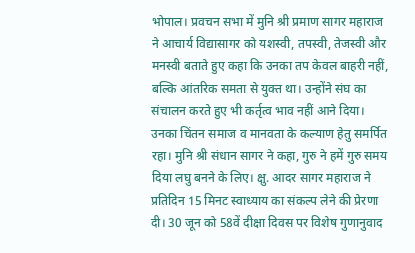भोपाल। प्रवचन सभा में मुनि श्री प्रमाण सागर महाराज ने आचार्य विद्यासागर को यशस्वी, तपस्वी, तेजस्वी और मनस्वी बताते हुए कहा कि उनका तप केवल बाहरी नहीं, बल्कि आंतरिक समता से युक्त था। उन्होंने संघ का संचालन करते हुए भी कर्तृत्व भाव नहीं आने दिया। उनका चिंतन समाज व मानवता के कल्याण हेतु समर्पित रहा। मुनि श्री संधान सागर ने कहा, गुरु ने हमें गुरु समय दिया लघु बनने के लिए। क्षु. आदर सागर महाराज ने प्रतिदिन 15 मिनट स्वाध्याय का संकल्प लेने की प्रेरणा दी। 30 जून को 58वें दीक्षा दिवस पर विशेष गुणानुवाद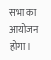सभा का आयोजन होगा।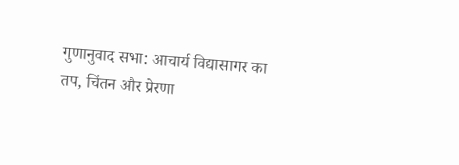गुणानुवाद सभा: आचार्य विद्यासागर का तप, चिंतन और प्रेरणा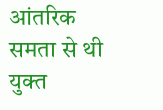आंतरिक समता से थी युक्त